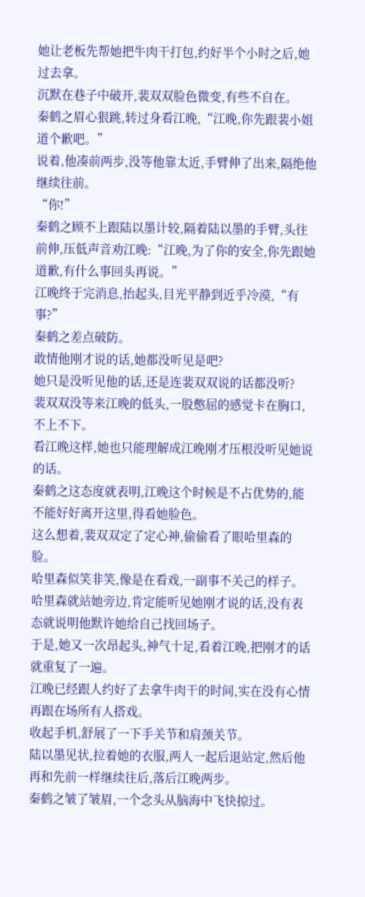她让老板先帮她把牛肉干打包,约好半个小时之后,她过去拿。
沉默在巷子中破开,裴双双脸色微变,有些不自在。
秦鹤之眉心狠跳,转过身看江晚,“江晚,你先跟裴小姐道个歉吧。”
说着,他凑前两步,没等他靠太近,手臂伸了出来,隔绝他继续往前。
“你!”
秦鹤之顾不上跟陆以墨计较,隔着陆以墨的手臂,头往前伸,压低声音劝江晚:“江晚,为了你的安全,你先跟她道歉,有什么事回头再说。”
江晚终于完消息,抬起头,目光平静到近乎冷漠,“有事?”
秦鹤之差点破防。
敢情他刚才说的话,她都没听见是吧?
她只是没听见他的话,还是连裴双双说的话都没听?
裴双双没等来江晚的低头,一股憋屈的感觉卡在胸口,不上不下。
看江晚这样,她也只能理解成江晚刚才压根没听见她说的话。
秦鹤之这态度就表明,江晚这个时候是不占优势的,能不能好好离开这里,得看她脸色。
这么想着,裴双双定了定心神,偷偷看了眼哈里森的脸。
哈里森似笑非笑,像是在看戏,一副事不关己的样子。
哈里森就站她旁边,肯定能听见她刚才说的话,没有表态就说明他默许她给自己找回场子。
于是,她又一次昂起头,神气十足,看着江晚,把刚才的话就重复了一遍。
江晚已经跟人约好了去拿牛肉干的时间,实在没有心情再跟在场所有人搭戏。
收起手机,舒展了一下手关节和肩颈关节。
陆以墨见状,拉着她的衣服,两人一起后退站定,然后他再和先前一样继续往后,落后江晚两步。
秦鹤之皱了皱眉,一个念头从脑海中飞快掠过。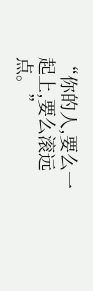“你的人,要么一起上,要么滚远点。”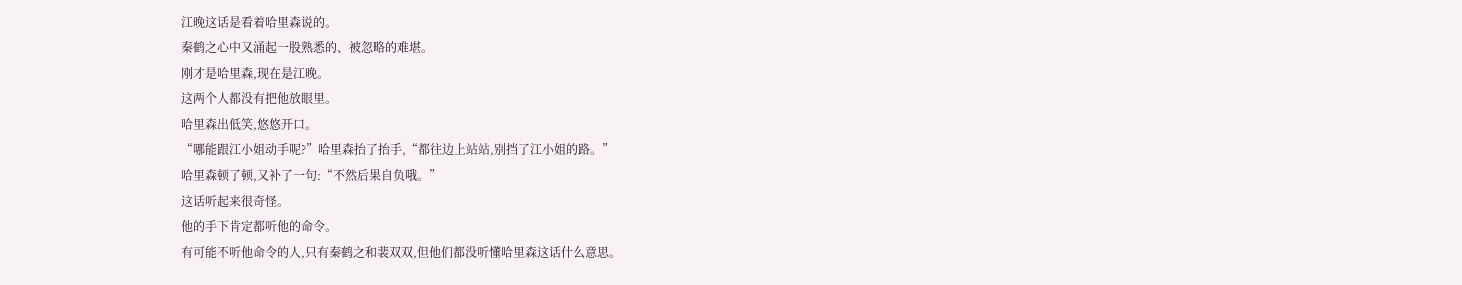江晚这话是看着哈里森说的。
秦鹤之心中又涌起一股熟悉的、被忽略的难堪。
刚才是哈里森,现在是江晚。
这两个人都没有把他放眼里。
哈里森出低笑,悠悠开口。
“哪能跟江小姐动手呢?”哈里森抬了抬手,“都往边上站站,别挡了江小姐的路。”
哈里森顿了顿,又补了一句:“不然后果自负哦。”
这话听起来很奇怪。
他的手下肯定都听他的命令。
有可能不听他命令的人,只有秦鹤之和裴双双,但他们都没听懂哈里森这话什么意思。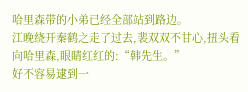哈里森带的小弟已经全部站到路边。
江晚绕开秦鹤之走了过去,裴双双不甘心,扭头看向哈里森,眼睛红红的:“韩先生。”
好不容易逮到一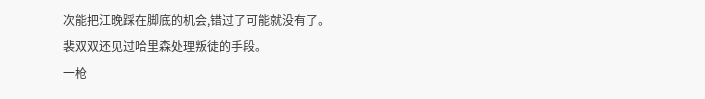次能把江晚踩在脚底的机会,错过了可能就没有了。
裴双双还见过哈里森处理叛徒的手段。
一枪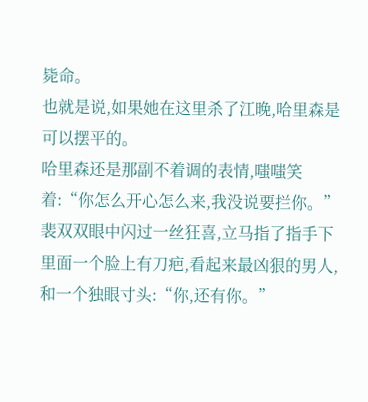毙命。
也就是说,如果她在这里杀了江晚,哈里森是可以摆平的。
哈里森还是那副不着调的表情,嗤嗤笑着:“你怎么开心怎么来,我没说要拦你。”
裴双双眼中闪过一丝狂喜,立马指了指手下里面一个脸上有刀疤,看起来最凶狠的男人,和一个独眼寸头:“你,还有你。”